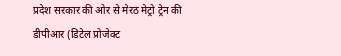प्रदेश सरकार की ओर से मेरठ मेट्रो ट्रेन की डीपीआर (डिटेल प्रोजेक्ट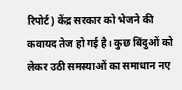रिपोर्ट) केंद्र सरकार को भेजने की कवायद तेज हो गई है। कुछ बिंदुओं को लेकर उठी समस्याओं का समाधान नए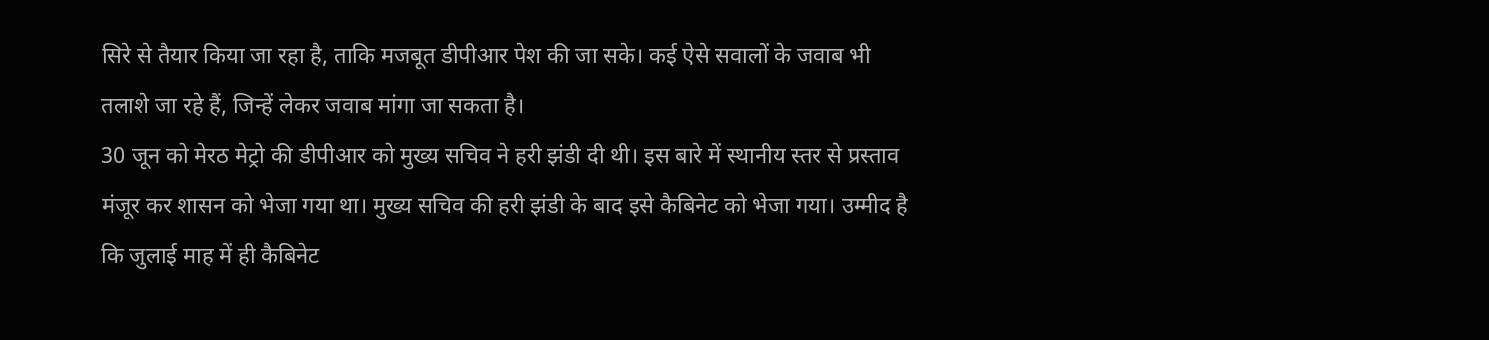सिरे से तैयार किया जा रहा है, ताकि मजबूत डीपीआर पेश की जा सके। कई ऐसे सवालों के जवाब भी तलाशे जा रहे हैं, जिन्हें लेकर जवाब मांगा जा सकता है।
30 जून को मेरठ मेट्रो की डीपीआर को मुख्य सचिव ने हरी झंडी दी थी। इस बारे में स्थानीय स्तर से प्रस्ताव मंजूर कर शासन को भेजा गया था। मुख्य सचिव की हरी झंडी के बाद इसे कैबिनेट को भेजा गया। उम्मीद है कि जुलाई माह में ही कैबिनेट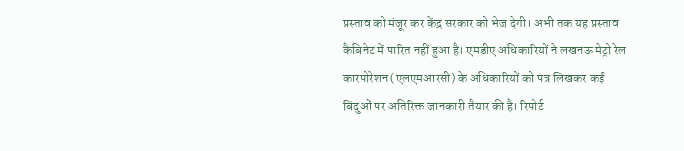प्रस्ताव को मंजूर कर केंद्र सरकार को भेज देगी। अभी तक यह प्रस्ताव कैबिनेट में पारित नहीं हुआ है। एमडीए अधिकारियों ने लखनऊ मेट्रो रेल कारपोरेशन(एलएमआरसी) के अधिकारियों को पत्र लिखकर कई बिंदुओं पर अतिरिक्त जानकारी तैयार की है। रिपोर्ट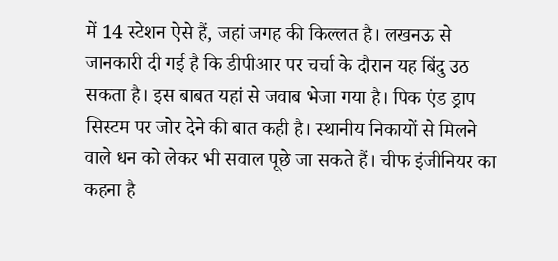में 14 स्टेशन ऐसे हैं, जहां जगह की किल्लत है। लखनऊ से जानकारी दी गई है कि डीपीआर पर चर्चा के दौरान यह बिंदु उठ सकता है। इस बाबत यहां से जवाब भेजा गया है। पिक एंड ड्राप सिस्टम पर जोर देने की बात कही है। स्थानीय निकायों से मिलने वाले धन को लेकर भी सवाल पूछे जा सकते हैं। चीफ इंजीनियर का कहना है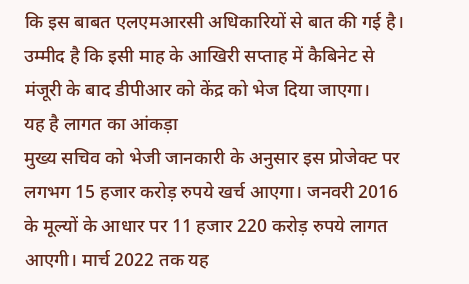कि इस बाबत एलएमआरसी अधिकारियों से बात की गई है। उम्मीद है कि इसी माह के आखिरी सप्ताह में कैबिनेट से मंजूरी के बाद डीपीआर को केंद्र को भेज दिया जाएगा।
यह है लागत का आंकड़ा
मुख्य सचिव को भेजी जानकारी के अनुसार इस प्रोजेक्ट पर लगभग 15 हजार करोड़ रुपये खर्च आएगा। जनवरी 2016 के मूल्यों के आधार पर 11 हजार 220 करोड़ रुपये लागत आएगी। मार्च 2022 तक यह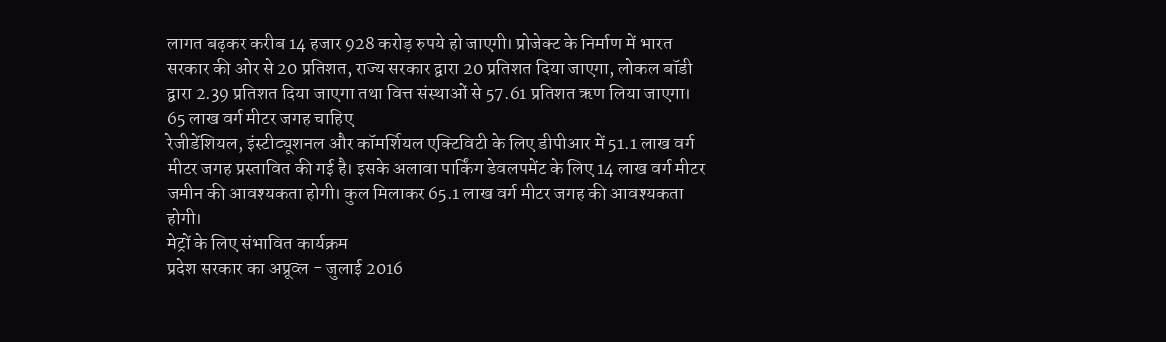लागत बढ़कर करीब 14 हजार 928 करोड़ रुपये हो जाएगी। प्रोजेक्ट के निर्माण में भारत सरकार की ओर से 20 प्रतिशत, राज्य सरकार द्वारा 20 प्रतिशत दिया जाएगा, लोकल बॉडी द्वारा 2.39 प्रतिशत दिया जाएगा तथा वित्त संस्थाओं से 57.61 प्रतिशत ऋण लिया जाएगा।
65 लाख वर्ग मीटर जगह चाहिए
रेजीडेंशियल, इंस्टीट्यूशनल और कॉमर्शियल एक्टिविटी के लिए डीपीआर में 51.1 लाख वर्ग मीटर जगह प्रस्तावित की गई है। इसके अलावा पार्किंग डेवलपमेंट के लिए 14 लाख वर्ग मीटर जमीन की आवश्यकता होगी। कुल मिलाकर 65.1 लाख वर्ग मीटर जगह की आवश्यकता होगी।
मेट्रों के लिए संभावित कार्यक्रम
प्रदेश सरकार का अप्रूव्ल - जुलाई 2016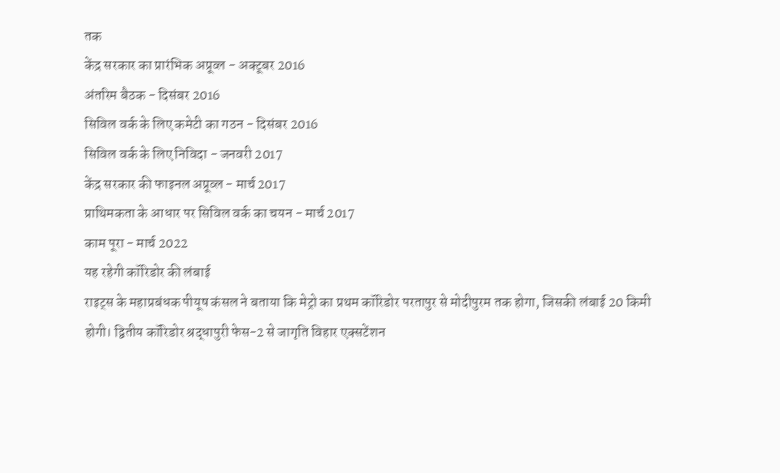तक
केंद्र सरकार का प्रारंभिक अप्रूव्ल - अक्टूबर 2016
अंतरिम बैठक - दिसंबर 2016
सिविल वर्क के लिए कमेटी का गठन - दिसंबर 2016
सिविल वर्क के लिए निविदा - जनवरी 2017
केंद्र सरकार की फाइनल अप्रूव्ल - मार्च 2017
प्राथिमकता के आधार पर सिविल वर्क का चयन - मार्च 2017
काम पूरा - मार्च 2022
यह रहेगी कॉरिडोर की लंबाई
राइट्स के महाप्रबंधक पीयूष कंसल ने बताया कि मेट्रो का प्रथम कॉरिडोर परतापुर से मोदीपुरम तक होगा, जिसकी लंबाई 20 किमी होगी। द्वितीय कॉरिडोर श्रद्धापुरी फेस-2 से जागृति विहार एक्सटेंशन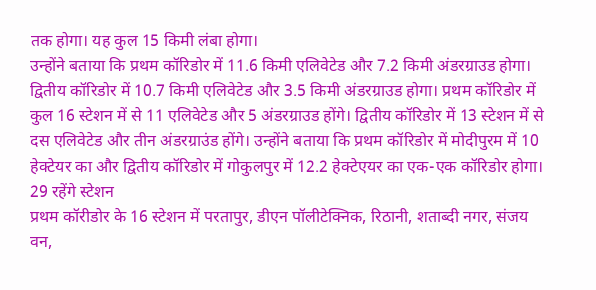तक होगा। यह कुल 15 किमी लंबा होगा।
उन्होंने बताया कि प्रथम कॉरिडोर में 11.6 किमी एलिवेटेड और 7.2 किमी अंडरग्राउड होगा। द्वितीय कॉरिडोर में 10.7 किमी एलिवेटेड और 3.5 किमी अंडरग्राउड होगा। प्रथम कॉरिडोर में कुल 16 स्टेशन में से 11 एलिवेटेड और 5 अंडरग्राउड होंगे। द्वितीय कॉरिडोर में 13 स्टेशन में से दस एलिवेटेड और तीन अंडरग्राउंड होंगे। उन्होंने बताया कि प्रथम कॉरिडोर में मोदीपुरम में 10 हेक्टेयर का और द्वितीय कॉरिडोर में गोकुलपुर में 12.2 हेक्टेएयर का एक-एक कॉरिडोर होगा।
29 रहेंगे स्टेशन
प्रथम कॉरीडोर के 16 स्टेशन में परतापुर, डीएन पॉलीटेक्निक, रिठानी, शताब्दी नगर, संजय वन,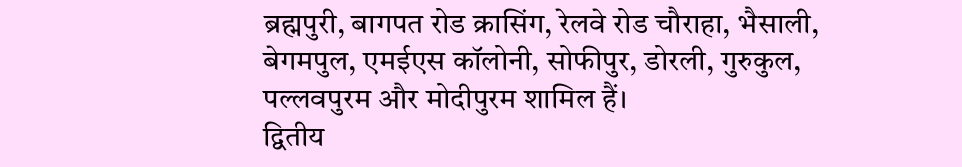ब्रह्मपुरी, बागपत रोड क्रासिंग, रेलवे रोड चौराहा, भैसाली, बेगमपुल, एमईएस कॉलोनी, सोफीपुर, डोरली, गुरुकुल, पल्लवपुरम और मोदीपुरम शामिल हैं।
द्वितीय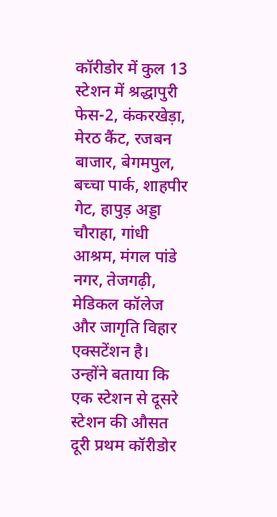कॉरीडोर में कुल 13 स्टेशन में श्रद्धापुरी फेस-2, कंकरखेड़ा, मेरठ कैंट, रजबन बाजार, बेगमपुल, बच्चा पार्क, शाहपीर गेट, हापुड़ अड्डा चौराहा, गांधी आश्रम, मंगल पांडे नगर, तेजगढ़ी, मेडिकल कॉलेज और जागृति विहार एक्सटेंशन है। उन्होंने बताया कि एक स्टेशन से दूसरे स्टेशन की औसत दूरी प्रथम कॉरीडोर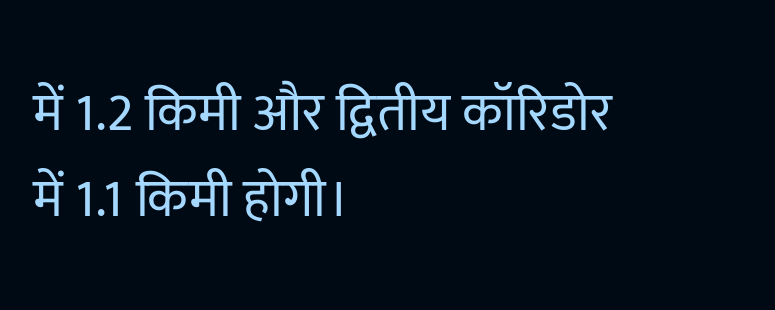में 1.2 किमी और द्वितीय कॉरिडोर में 1.1 किमी होगी।